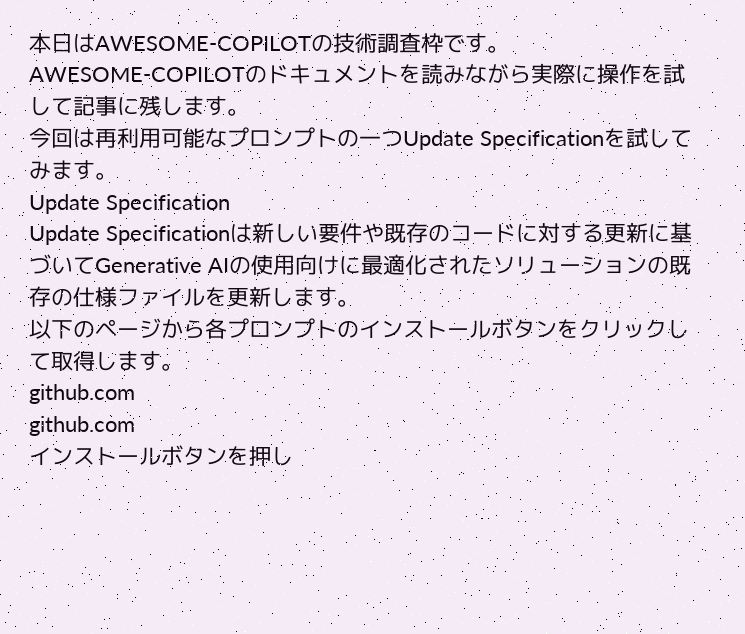本日はAWESOME-COPILOTの技術調査枠です。
AWESOME-COPILOTのドキュメントを読みながら実際に操作を試して記事に残します。
今回は再利用可能なプロンプトの一つUpdate Specificationを試してみます。
Update Specification
Update Specificationは新しい要件や既存のコードに対する更新に基づいてGenerative AIの使用向けに最適化されたソリューションの既存の仕様ファイルを更新します。
以下のページから各プロンプトのインストールボタンをクリックして取得します。
github.com
github.com
インストールボタンを押し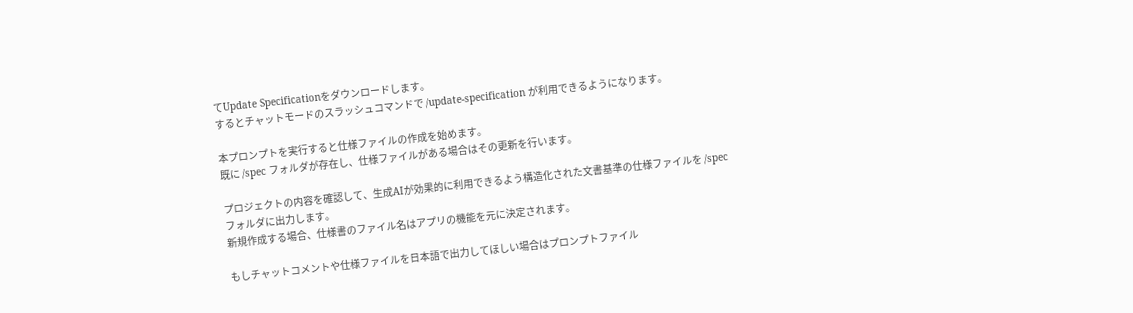てUpdate Specificationをダウンロードします。
するとチャットモードのスラッシュコマンドで /update-specification が利用できるようになります。

本プロンプトを実行すると仕様ファイルの作成を始めます。
既に /spec フォルダが存在し、仕様ファイルがある場合はその更新を行います。

プロジェクトの内容を確認して、生成AIが効果的に利用できるよう構造化された文書基準の仕様ファイルを /spec フォルダに出力します。
新規作成する場合、仕様書のファイル名はアプリの機能を元に決定されます。

もしチャットコメントや仕様ファイルを日本語で出力してほしい場合はプロンプトファイル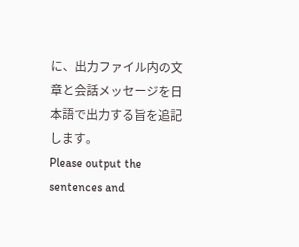に、出力ファイル内の文章と会話メッセージを日本語で出力する旨を追記します。
Please output the sentences and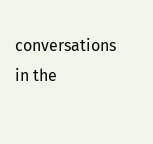conversations in the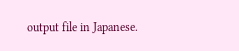output file in Japanese.